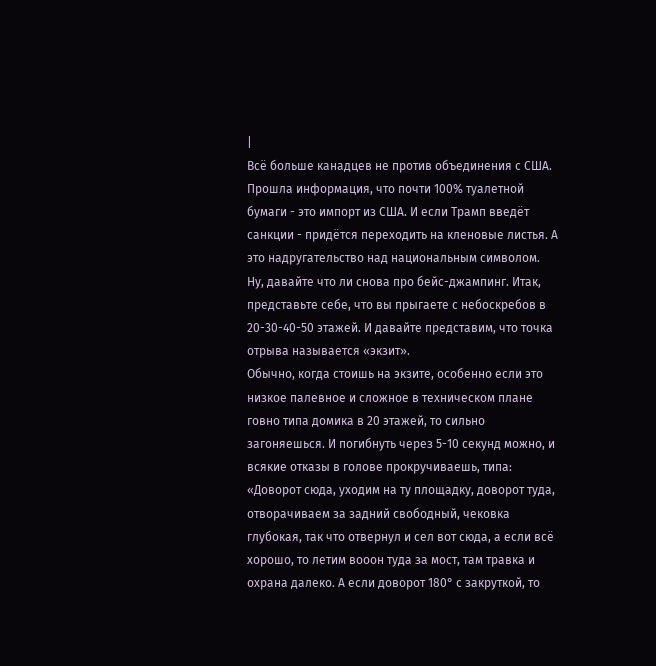|
Всё больше канадцев не против объединения с США. Прошла информация, что почти 100% туалетной бумаги - это импорт из США. И если Трамп введёт санкции - придётся переходить на кленовые листья. А это надругательство над национальным символом.
Ну, давайте что ли снова про бейс-джампинг. Итак, представьте себе, что вы прыгаете с небоскребов в 20-30-40-50 этажей. И давайте представим, что точка отрыва называется «экзит».
Обычно, когда стоишь на экзите, особенно если это низкое палевное и сложное в техническом плане говно типа домика в 20 этажей, то сильно загоняешься. И погибнуть через 5-10 секунд можно, и всякие отказы в голове прокручиваешь, типа: «Доворот сюда, уходим на ту площадку, доворот туда, отворачиваем за задний свободный, чековка глубокая, так что отвернул и сел вот сюда, а если всё хорошо, то летим вооон туда за мост, там травка и охрана далеко. А если доворот 180° с закруткой, то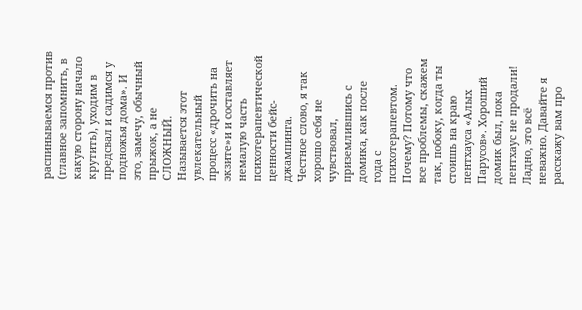распинываемся против (главное запомнить, в какую сторону начало крутить), уходим в предсвал и садимся у подножья дома». И это, замечу, обычный прыжок, а не СЛОЖНЫЙ.
Называется этот увлекательный процесс «дрочить на экзите»и и составляет немалую часть психотерапевтической ценности бейс-джампинга.
Честное слово, я так хорошо себя не чувствовал, приземлившись с домика, как после года с психотерапевтом. Почему? Потому что все проблемы, скажем так, побоку, когда ты стоишь на краю пентхауса «Алых Парусов». Хороший домик был, пока пентхаус не продали!
Ладно, это всё неважно. Давайте я расскажу вам про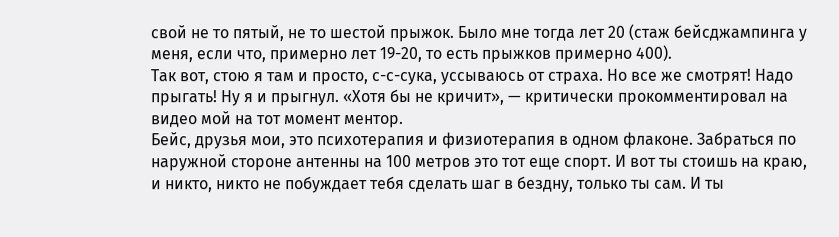свой не то пятый, не то шестой прыжок. Было мне тогда лет 20 (стаж бейсджампинга у меня, если что, примерно лет 19-20, то есть прыжков примерно 400).
Так вот, стою я там и просто, с-с-сука, уссываюсь от страха. Но все же смотрят! Надо прыгать! Ну я и прыгнул. «Хотя бы не кричит», — критически прокомментировал на видео мой на тот момент ментор.
Бейс, друзья мои, это психотерапия и физиотерапия в одном флаконе. Забраться по наружной стороне антенны на 100 метров это тот еще спорт. И вот ты стоишь на краю, и никто, никто не побуждает тебя сделать шаг в бездну, только ты сам. И ты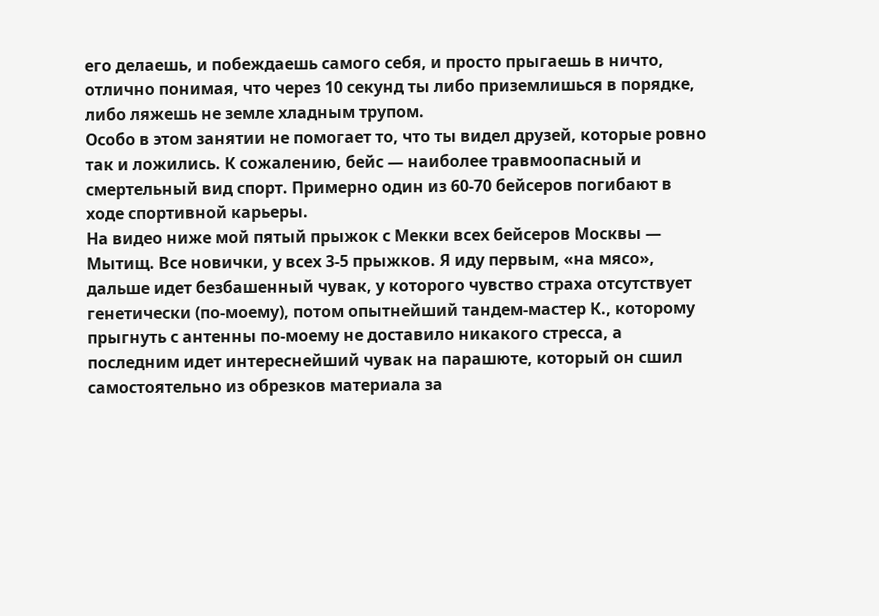его делаешь, и побеждаешь самого себя, и просто прыгаешь в ничто, отлично понимая, что через 10 секунд ты либо приземлишься в порядке, либо ляжешь не земле хладным трупом.
Особо в этом занятии не помогает то, что ты видел друзей, которые ровно так и ложились. К сожалению, бейс — наиболее травмоопасный и смертельный вид спорт. Примерно один из 60-70 бейсеров погибают в ходе спортивной карьеры.
На видео ниже мой пятый прыжок с Мекки всех бейсеров Москвы — Мытищ. Все новички, у всех 3-5 прыжков. Я иду первым, «на мясо», дальше идет безбашенный чувак, у которого чувство страха отсутствует генетически (по-моему), потом опытнейший тандем-мастер К., которому прыгнуть с антенны по-моему не доставило никакого стресса, а последним идет интереснейший чувак на парашюте, который он сшил самостоятельно из обрезков материала за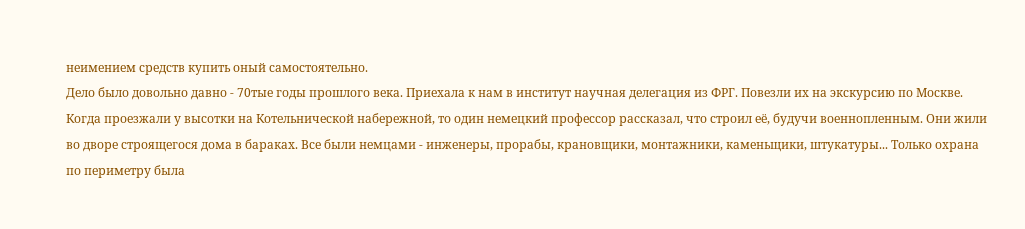неимением средств купить оный самостоятельно.
Дело было довольно давно - 70тые годы прошлого века. Приехала к нам в институт научная делегация из ФРГ. Повезли их на экскурсию по Москве. Когда проезжали у высотки на Котельнической набережной, то один немецкий профессор рассказал, что строил её, будучи военнопленным. Они жили во дворе строящегося дома в бараках. Все были немцами - инженеры, прорабы, крановщики, монтажники, каменьщики, штукатуры... Только охрана по периметру была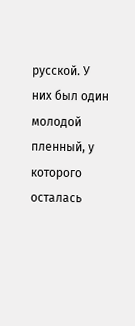русской. У них был один молодой пленный, у которого осталась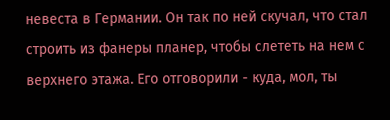невеста в Германии. Он так по ней скучал, что стал строить из фанеры планер, чтобы слететь на нем с верхнего этажа. Его отговорили - куда, мол, ты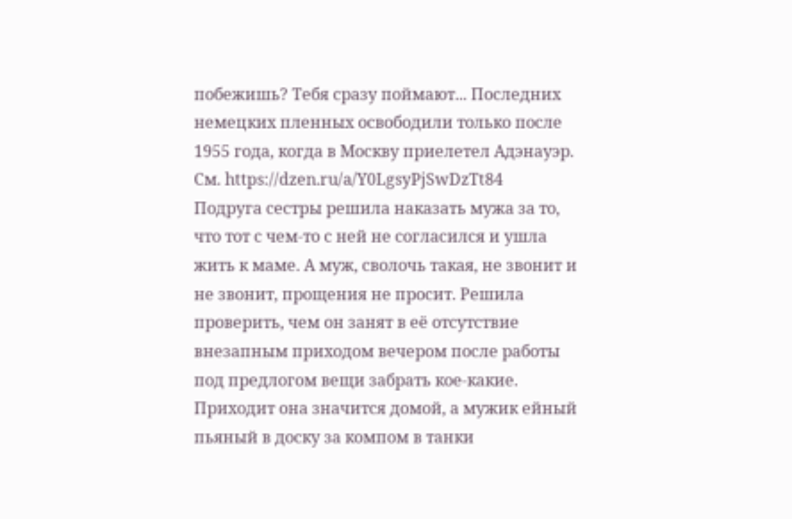побежишь? Тебя сразу поймают... Последних немецких пленных освободили только после 1955 года, когда в Москву приелетел Адэнауэр. См. https://dzen.ru/a/Y0LgsyPjSwDzTt84
Подруга сестры решила наказать мужа за то, что тот с чем-то с ней не согласился и ушла жить к маме. А муж, сволочь такая, не звонит и не звонит, прощения не просит. Решила проверить, чем он занят в её отсутствие внезапным приходом вечером после работы под предлогом вещи забрать кое-какие. Приходит она значится домой, а мужик ейный пьяный в доску за компом в танки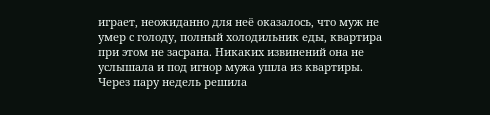играет, неожиданно для неё оказалось, что муж не умер с голоду, полный холодильник еды, квартира при этом не засрана. Никаких извинений она не услышала и под игнор мужа ушла из квартиры.
Через пару недель решила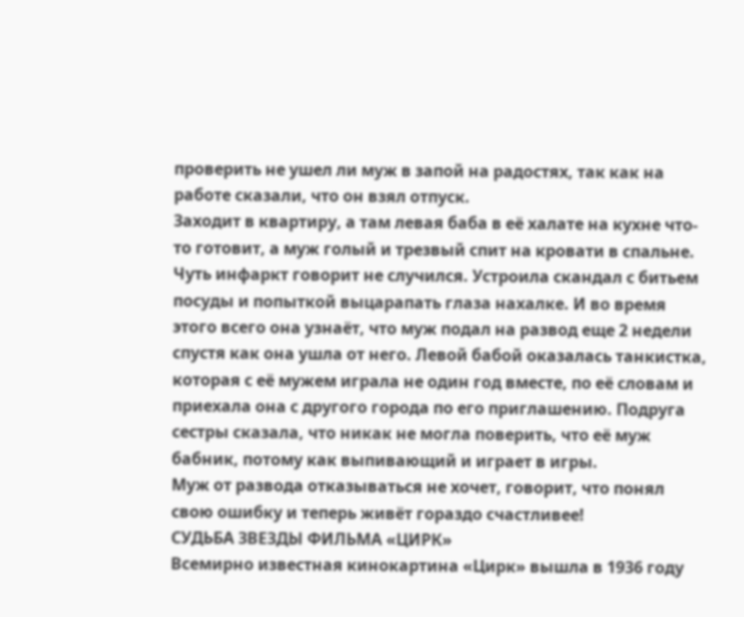проверить не ушел ли муж в запой на радостях, так как на работе сказали, что он взял отпуск.
Заходит в квартиру, а там левая баба в её халате на кухне что-то готовит, а муж голый и трезвый спит на кровати в спальне. Чуть инфаркт говорит не случился. Устроила скандал с битьем посуды и попыткой выцарапать глаза нахалке. И во время этого всего она узнаёт, что муж подал на развод еще 2 недели спустя как она ушла от него. Левой бабой оказалась танкистка, которая с её мужем играла не один год вместе, по её словам и приехала она с другого города по его приглашению. Подруга сестры сказала, что никак не могла поверить, что её муж бабник, потому как выпивающий и играет в игры.
Муж от развода отказываться не хочет, говорит, что понял свою ошибку и теперь живёт гораздо счастливее!
СУДЬБА ЗВЕЗДЫ ФИЛЬМА «ЦИРК»
Всемирно известная кинокартина «Цирк» вышла в 1936 году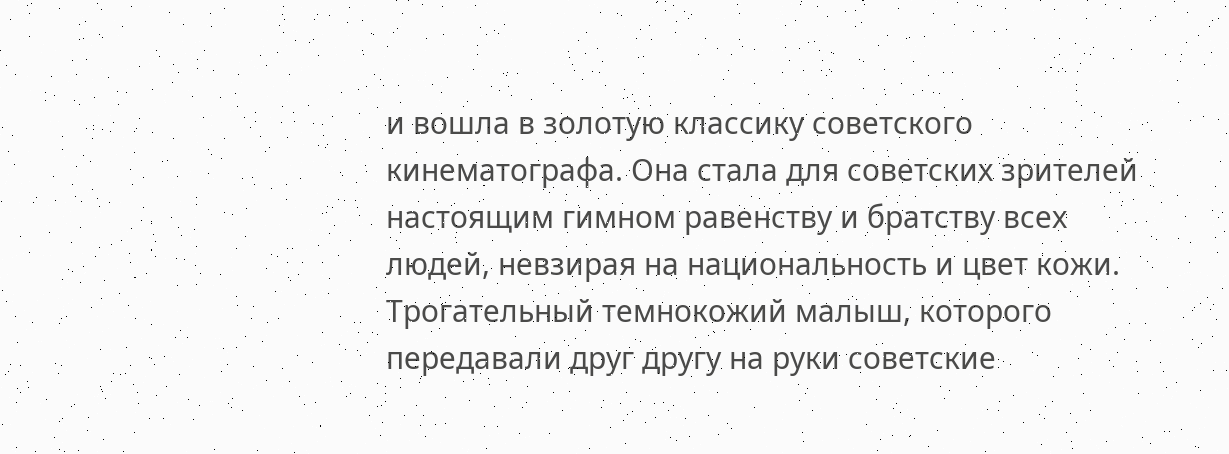и вошла в золотую классику советского кинематографа. Она стала для советских зрителей настоящим гимном равенству и братству всех людей, невзирая на национальность и цвет кожи. Трогательный темнокожий малыш, которого передавали друг другу на руки советские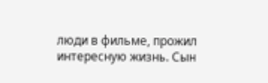люди в фильме, прожил интересную жизнь. Сын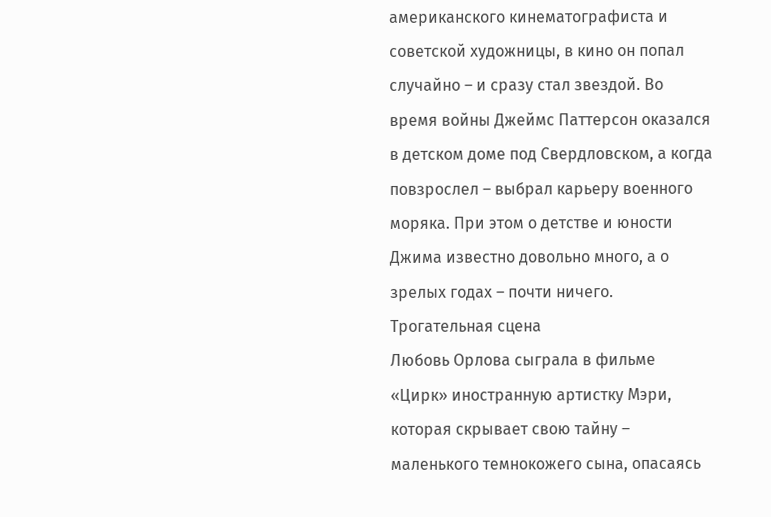американского кинематографиста и советской художницы, в кино он попал случайно – и сразу стал звездой. Во время войны Джеймс Паттерсон оказался в детском доме под Свердловском, а когда повзрослел – выбрал карьеру военного моряка. При этом о детстве и юности Джима известно довольно много, а о зрелых годах – почти ничего. Трогательная сцена
Любовь Орлова сыграла в фильме «Цирк» иностранную артистку Мэри, которая скрывает свою тайну – маленького темнокожего сына, опасаясь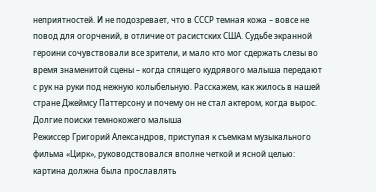неприятностей. И не подозревает, что в СССР темная кожа – вовсе не повод для огорчений, в отличие от расистских США. Судьбе экранной героини сочувствовали все зрители, и мало кто мог сдержать слезы во время знаменитой сцены – когда спящего кудрявого малыша передают с рук на руки под нежную колыбельную. Расскажем, как жилось в нашей стране Джеймсу Паттерсону и почему он не стал актером, когда вырос. Долгие поиски темнокожего малыша
Режиссер Григорий Александров, приступая к съемкам музыкального фильма «Цирк», руководствовался вполне четкой и ясной целью: картина должна была прославлять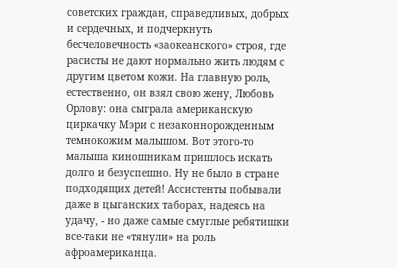советских граждан, справедливых, добрых и сердечных, и подчеркнуть бесчеловечность «заокеанского» строя, где расисты не дают нормально жить людям с другим цветом кожи. На главную роль, естественно, он взял свою жену, Любовь Орлову: она сыграла американскую циркачку Мэри с незаконнорожденным темнокожим малышом. Вот этого-то малыша киношникам пришлось искать долго и безуспешно. Ну не было в стране подходящих детей! Ассистенты побывали даже в цыганских таборах, надеясь на удачу, - но даже самые смуглые ребятишки все-таки не «тянули» на роль афроамериканца.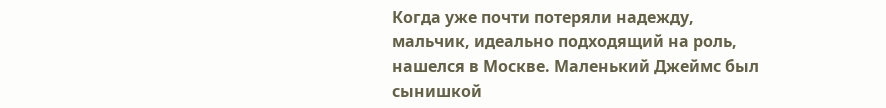Когда уже почти потеряли надежду, мальчик, идеально подходящий на роль, нашелся в Москве. Маленький Джеймс был сынишкой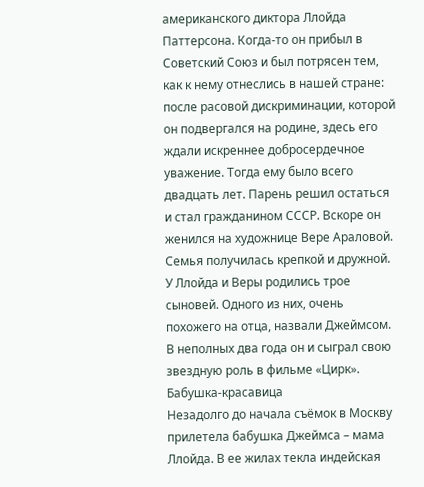американского диктора Ллойда Паттерсона. Когда-то он прибыл в Советский Союз и был потрясен тем, как к нему отнеслись в нашей стране: после расовой дискриминации, которой он подвергался на родине, здесь его ждали искреннее добросердечное уважение. Тогда ему было всего двадцать лет. Парень решил остаться и стал гражданином СССР. Вскоре он женился на художнице Вере Араловой. Семья получилась крепкой и дружной. У Ллойда и Веры родились трое сыновей. Одного из них, очень похожего на отца, назвали Джеймсом. В неполных два года он и сыграл свою звездную роль в фильме «Цирк». Бабушка-красавица
Незадолго до начала съёмок в Москву прилетела бабушка Джеймса – мама Ллойда. В ее жилах текла индейская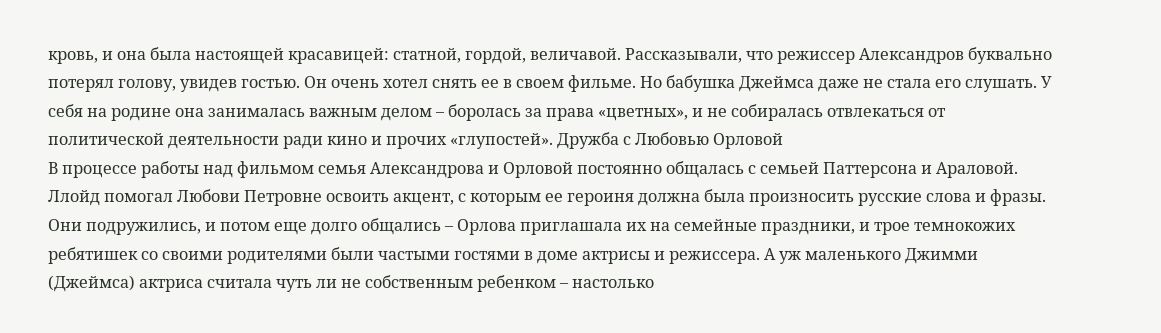кровь, и она была настоящей красавицей: статной, гордой, величавой. Рассказывали, что режиссер Александров буквально потерял голову, увидев гостью. Он очень хотел снять ее в своем фильме. Но бабушка Джеймса даже не стала его слушать. У себя на родине она занималась важным делом – боролась за права «цветных», и не собиралась отвлекаться от политической деятельности ради кино и прочих «глупостей». Дружба с Любовью Орловой
В процессе работы над фильмом семья Александрова и Орловой постоянно общалась с семьей Паттерсона и Араловой. Ллойд помогал Любови Петровне освоить акцент, с которым ее героиня должна была произносить русские слова и фразы. Они подружились, и потом еще долго общались – Орлова приглашала их на семейные праздники, и трое темнокожих ребятишек со своими родителями были частыми гостями в доме актрисы и режиссера. А уж маленького Джимми (Джеймса) актриса считала чуть ли не собственным ребенком – настолько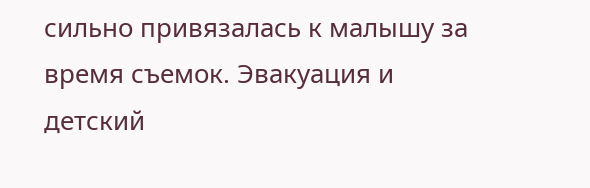сильно привязалась к малышу за время съемок. Эвакуация и детский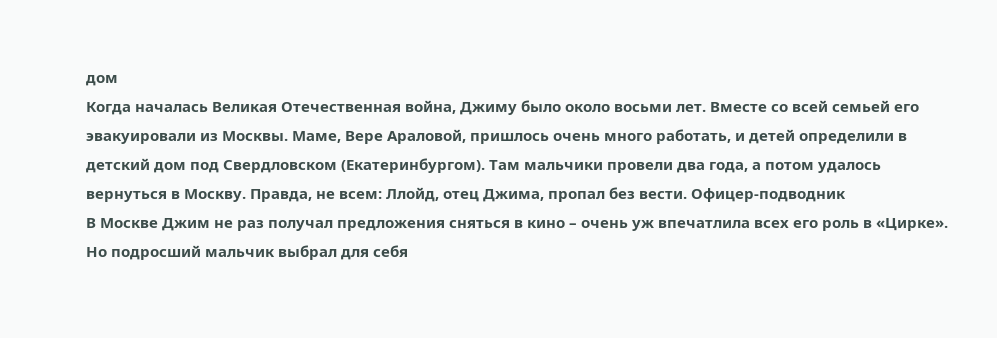дом
Когда началась Великая Отечественная война, Джиму было около восьми лет. Вместе со всей семьей его эвакуировали из Москвы. Маме, Вере Араловой, пришлось очень много работать, и детей определили в детский дом под Свердловском (Екатеринбургом). Там мальчики провели два года, а потом удалось вернуться в Москву. Правда, не всем: Ллойд, отец Джима, пропал без вести. Офицер-подводник
В Москве Джим не раз получал предложения сняться в кино – очень уж впечатлила всех его роль в «Цирке». Но подросший мальчик выбрал для себя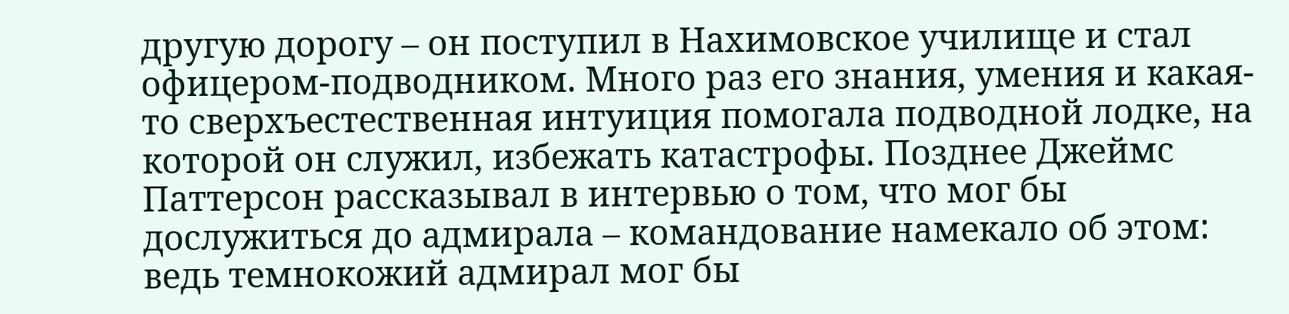другую дорогу – он поступил в Нахимовское училище и стал офицером-подводником. Много раз его знания, умения и какая-то сверхъестественная интуиция помогала подводной лодке, на которой он служил, избежать катастрофы. Позднее Джеймс Паттерсон рассказывал в интервью о том, что мог бы дослужиться до адмирала – командование намекало об этом: ведь темнокожий адмирал мог бы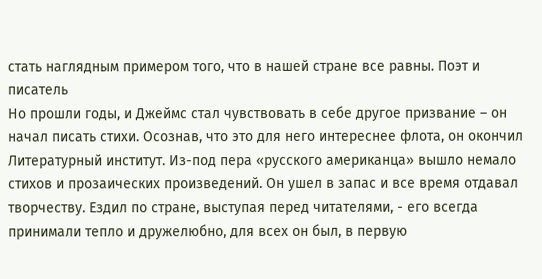стать наглядным примером того, что в нашей стране все равны. Поэт и писатель
Но прошли годы, и Джеймс стал чувствовать в себе другое призвание – он начал писать стихи. Осознав, что это для него интереснее флота, он окончил Литературный институт. Из-под пера «русского американца» вышло немало стихов и прозаических произведений. Он ушел в запас и все время отдавал творчеству. Ездил по стране, выступая перед читателями, - его всегда принимали тепло и дружелюбно, для всех он был, в первую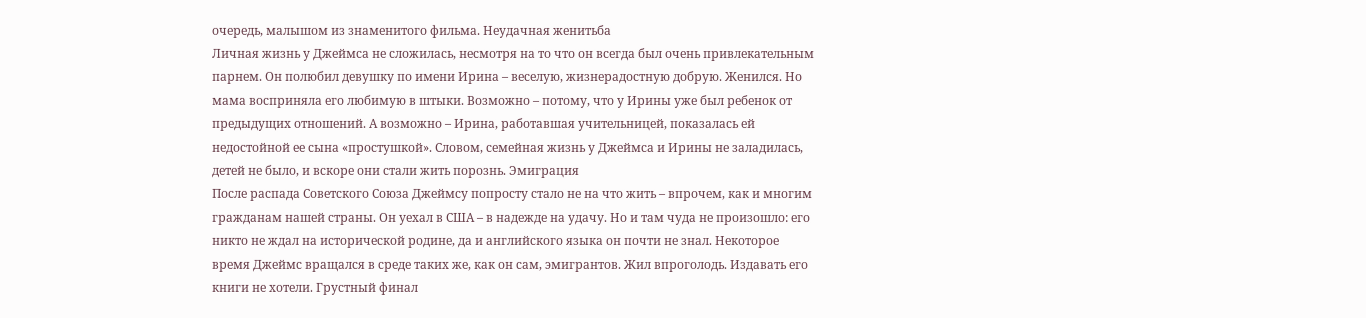очередь, малышом из знаменитого фильма. Неудачная женитьба
Личная жизнь у Джеймса не сложилась, несмотря на то что он всегда был очень привлекательным парнем. Он полюбил девушку по имени Ирина – веселую, жизнерадостную добрую. Женился. Но мама восприняла его любимую в штыки. Возможно – потому, что у Ирины уже был ребенок от предыдущих отношений. А возможно – Ирина, работавшая учительницей, показалась ей недостойной ее сына «простушкой». Словом, семейная жизнь у Джеймса и Ирины не заладилась, детей не было, и вскоре они стали жить порознь. Эмиграция
После распада Советского Союза Джеймсу попросту стало не на что жить – впрочем, как и многим гражданам нашей страны. Он уехал в США – в надежде на удачу. Но и там чуда не произошло: его никто не ждал на исторической родине, да и английского языка он почти не знал. Некоторое время Джеймс вращался в среде таких же, как он сам, эмигрантов. Жил впроголодь. Издавать его книги не хотели. Грустный финал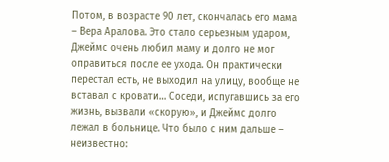Потом, в возрасте 90 лет, скончалась его мама – Вера Аралова. Это стало серьезным ударом, Джеймс очень любил маму и долго не мог оправиться после ее ухода. Он практически перестал есть, не выходил на улицу, вообще не вставал с кровати… Соседи, испугавшись за его жизнь, вызвали «скорую», и Джеймс долго лежал в больнице. Что было с ним дальше – неизвестно: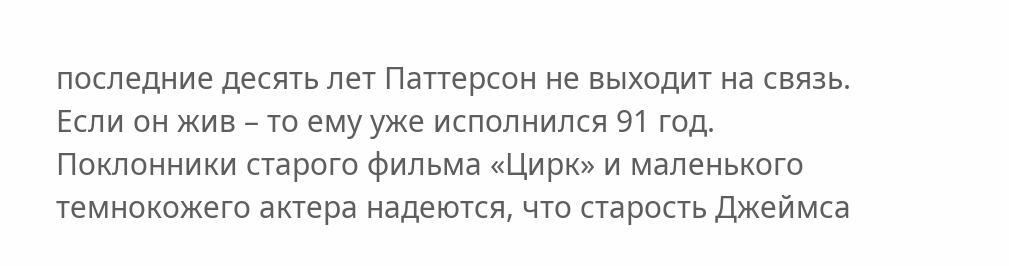последние десять лет Паттерсон не выходит на связь. Если он жив – то ему уже исполнился 91 год. Поклонники старого фильма «Цирк» и маленького темнокожего актера надеются, что старость Джеймса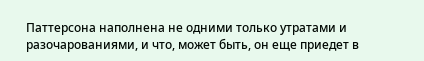Паттерсона наполнена не одними только утратами и разочарованиями, и что, может быть, он еще приедет в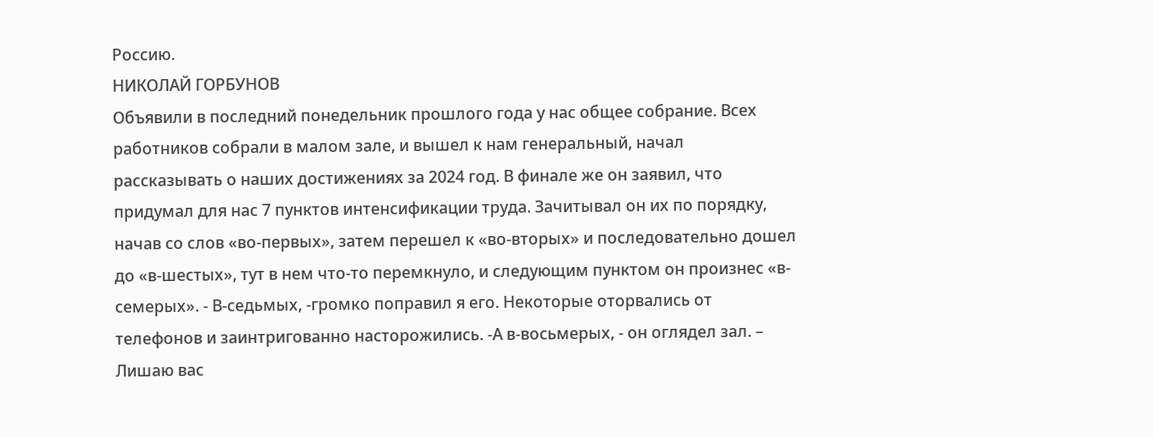Россию.
НИКОЛАЙ ГОРБУНОВ
Объявили в последний понедельник прошлого года у нас общее собрание. Всех работников собрали в малом зале, и вышел к нам генеральный, начал рассказывать о наших достижениях за 2024 год. В финале же он заявил, что придумал для нас 7 пунктов интенсификации труда. Зачитывал он их по порядку, начав со слов «во-первых», затем перешел к «во-вторых» и последовательно дошел до «в-шестых», тут в нем что-то перемкнуло, и следующим пунктом он произнес «в-семерых». - В-седьмых, -громко поправил я его. Некоторые оторвались от телефонов и заинтригованно насторожились. -А в-восьмерых, - он оглядел зал. – Лишаю вас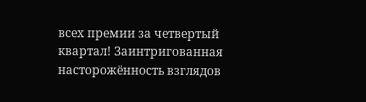всех премии за четвертый квартал! Заинтригованная насторожённость взглядов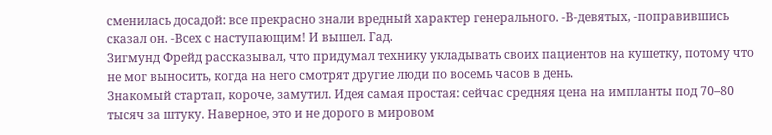сменилась досадой: все прекрасно знали вредный характер генерального. -В-девятых, -поправившись сказал он. -Всех с наступающим! И вышел. Гад.
Зигмунд Фрейд рассказывал, что придумал технику укладывать своих пациентов на кушетку, потому что не мог выносить, когда на него смотрят другие люди по восемь часов в день.
Знакомый стартап, короче, замутил. Идея самая простая: сейчас средняя цена на импланты под 70–80 тысяч за штуку. Наверное, это и не дорого в мировом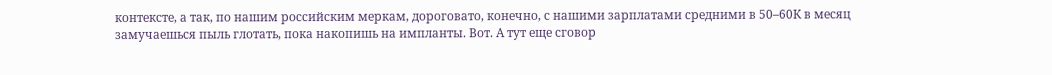контексте, а так, по нашим российским меркам, дороговато, конечно, с нашими зарплатами средними в 50–60К в месяц замучаешься пыль глотать, пока накопишь на импланты. Вот. А тут еще сговор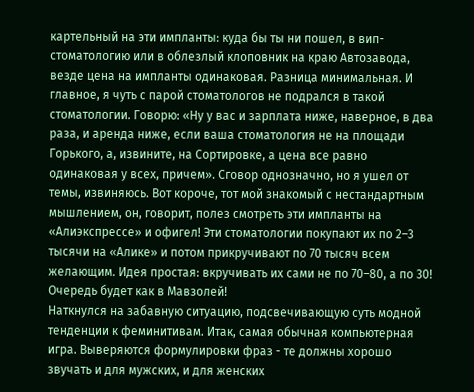картельный на эти импланты: куда бы ты ни пошел, в вип-стоматологию или в облезлый клоповник на краю Автозавода, везде цена на импланты одинаковая. Разница минимальная. И главное, я чуть с парой стоматологов не подрался в такой стоматологии. Говорю: «Ну у вас и зарплата ниже, наверное, в два раза, и аренда ниже, если ваша стоматология не на площади Горького, а, извините, на Сортировке, а цена все равно одинаковая у всех, причем». Сговор однозначно, но я ушел от темы, извиняюсь. Вот короче, тот мой знакомый с нестандартным мышлением, он, говорит, полез смотреть эти импланты на «Алиэкспрессе» и офигел! Эти стоматологии покупают их по 2–3 тысячи на «Алике» и потом прикручивают по 70 тысяч всем желающим. Идея простая: вкручивать их сами не по 70–80, а по 30! Очередь будет как в Мавзолей!
Наткнулся на забавную ситуацию, подсвечивающую суть модной тенденции к феминитивам. Итак, самая обычная компьютерная игра. Выверяются формулировки фраз - те должны хорошо звучать и для мужских, и для женских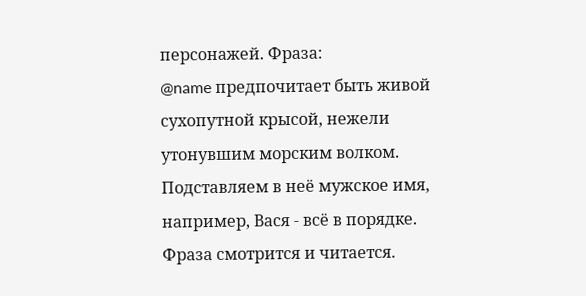персонажей. Фраза:
@name предпочитает быть живой сухопутной крысой, нежели утонувшим морским волком.
Подставляем в неё мужское имя, например, Вася - всё в порядке. Фраза смотрится и читается.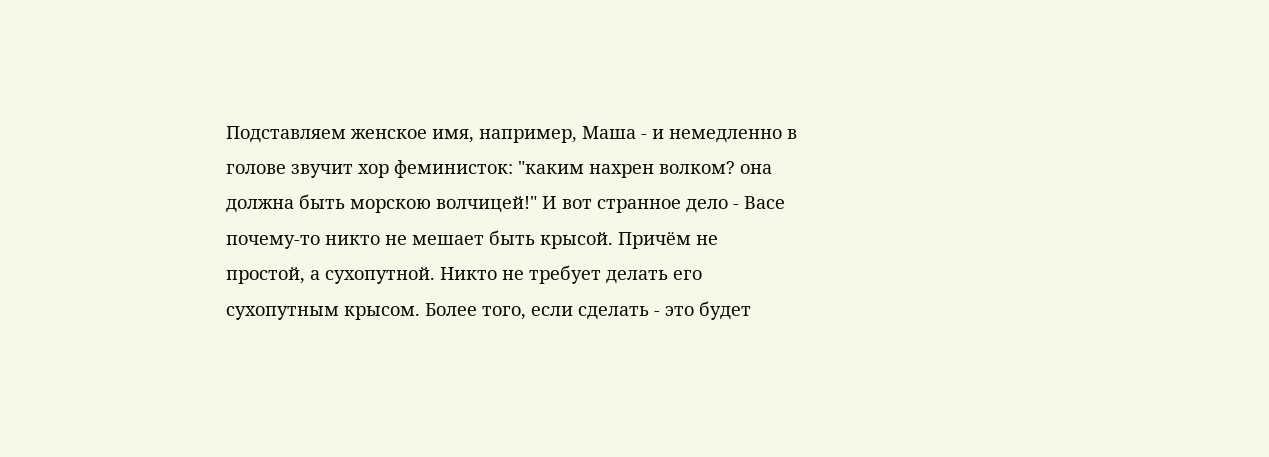Подставляем женское имя, например, Маша - и немедленно в голове звучит хор феминисток: "каким нахрен волком? она должна быть морскою волчицей!" И вот странное дело - Васе почему-то никто не мешает быть крысой. Причём не простой, а сухопутной. Никто не требует делать его сухопутным крысом. Более того, если сделать - это будет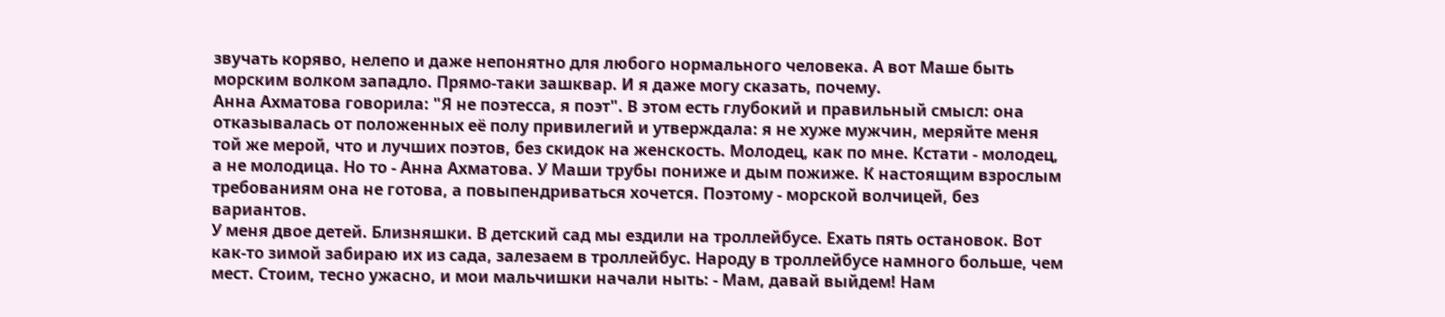звучать коряво, нелепо и даже непонятно для любого нормального человека. А вот Маше быть морским волком западло. Прямо-таки зашквар. И я даже могу сказать, почему.
Анна Ахматова говорила: "Я не поэтесса, я поэт". В этом есть глубокий и правильный смысл: она отказывалась от положенных её полу привилегий и утверждала: я не хуже мужчин, меряйте меня той же мерой, что и лучших поэтов, без скидок на женскость. Молодец, как по мне. Кстати - молодец, а не молодица. Но то - Анна Ахматова. У Маши трубы пониже и дым пожиже. К настоящим взрослым требованиям она не готова, а повыпендриваться хочется. Поэтому - морской волчицей, без вариантов.
У меня двое детей. Близняшки. В детский сад мы ездили на троллейбусе. Ехать пять остановок. Вот как-то зимой забираю их из сада, залезаем в троллейбус. Народу в троллейбусе намного больше, чем мест. Стоим, тесно ужасно, и мои мальчишки начали ныть: - Мам, давай выйдем! Нам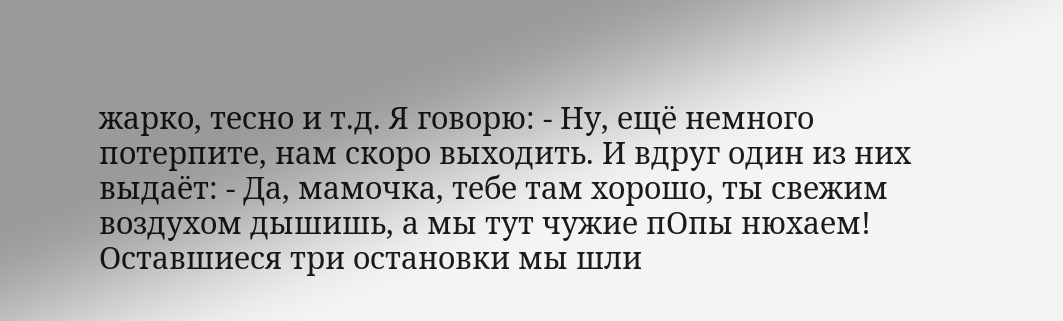жарко, тесно и т.д. Я говорю: - Ну, ещё немного потерпите, нам скоро выходить. И вдруг один из них выдаёт: - Да, мамочка, тебе там хорошо, ты свежим воздухом дышишь, а мы тут чужие пОпы нюхаем! Оставшиеся три остановки мы шли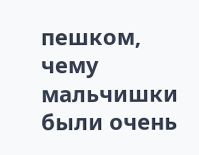пешком, чему мальчишки были очень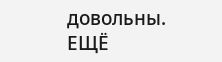довольны.
ЕЩЁ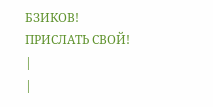БЗИКОВ! ПРИСЛАТЬ СВОЙ!
|
|